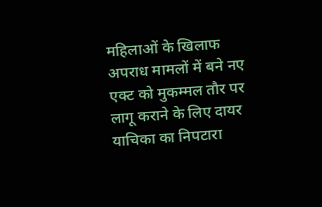महिलाओं के खिलाफ अपराध मामलों में बने नए एक्ट को मुकम्मल तौर पर लागू कराने के लिए दायर याचिका का निपटारा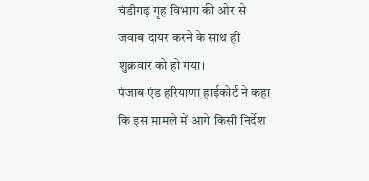चंडीगढ़ गृह विभाग की ओर से जवाब दायर करने के साथ ही शुक्रवार को हो गया।
पंजाब एंड हरियाणा हाईकोर्ट ने कहा कि इस मामले में आगे किसी निर्देश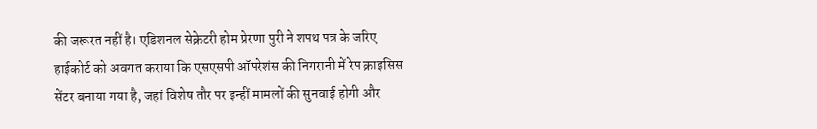की जरूरत नहीं है। एडिशनल सेक्रेटरी होम प्रेरणा पुरी ने शपथ पत्र के जरिए हाईकोर्ट को अवगत कराया कि एसएसपी ऑपरेशंस की निगरानी में रेप क्राइसिस सेंटर बनाया गया है, जहां विशेष तौर पर इन्हीं मामलों की सुनवाई होगी और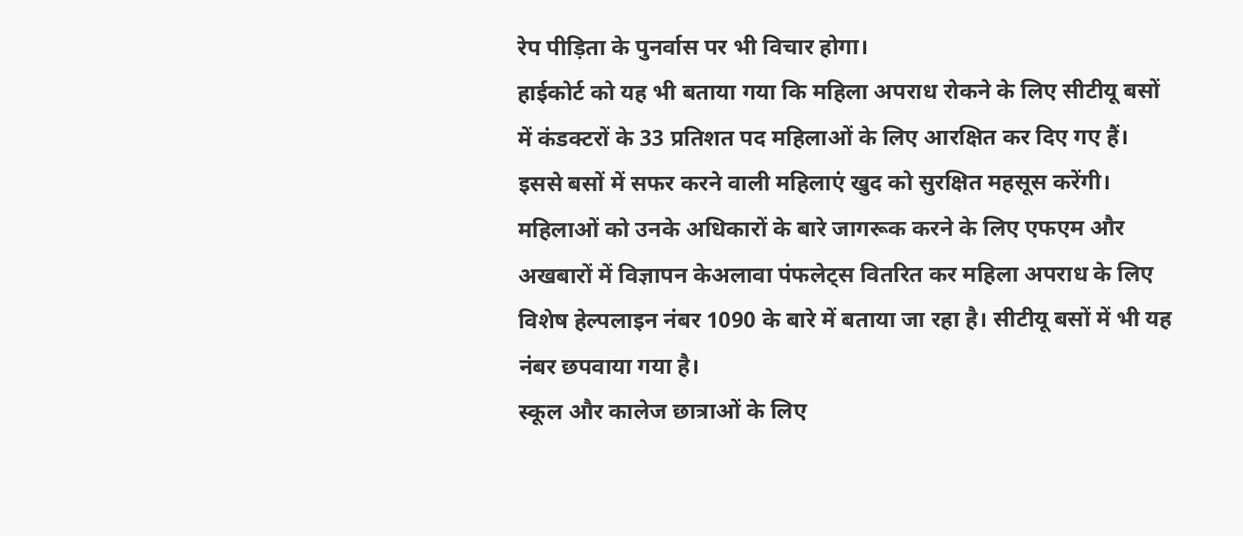रेप पीड़िता के पुनर्वास पर भी विचार होगा।
हाईकोर्ट को यह भी बताया गया कि महिला अपराध रोकने के लिए सीटीयू बसों में कंडक्टरों के 33 प्रतिशत पद महिलाओं के लिए आरक्षित कर दिए गए हैं। इससे बसों में सफर करने वाली महिलाएं खुद को सुरक्षित महसूस करेंगी।
महिलाओं को उनके अधिकारों के बारे जागरूक करने के लिए एफएम और अखबारों में विज्ञापन केअलावा पंफलेट्स वितरित कर महिला अपराध के लिए विशेष हेल्पलाइन नंबर 1090 के बारे में बताया जा रहा है। सीटीयू बसों में भी यह नंबर छपवाया गया है।
स्कूल और कालेज छात्राओं के लिए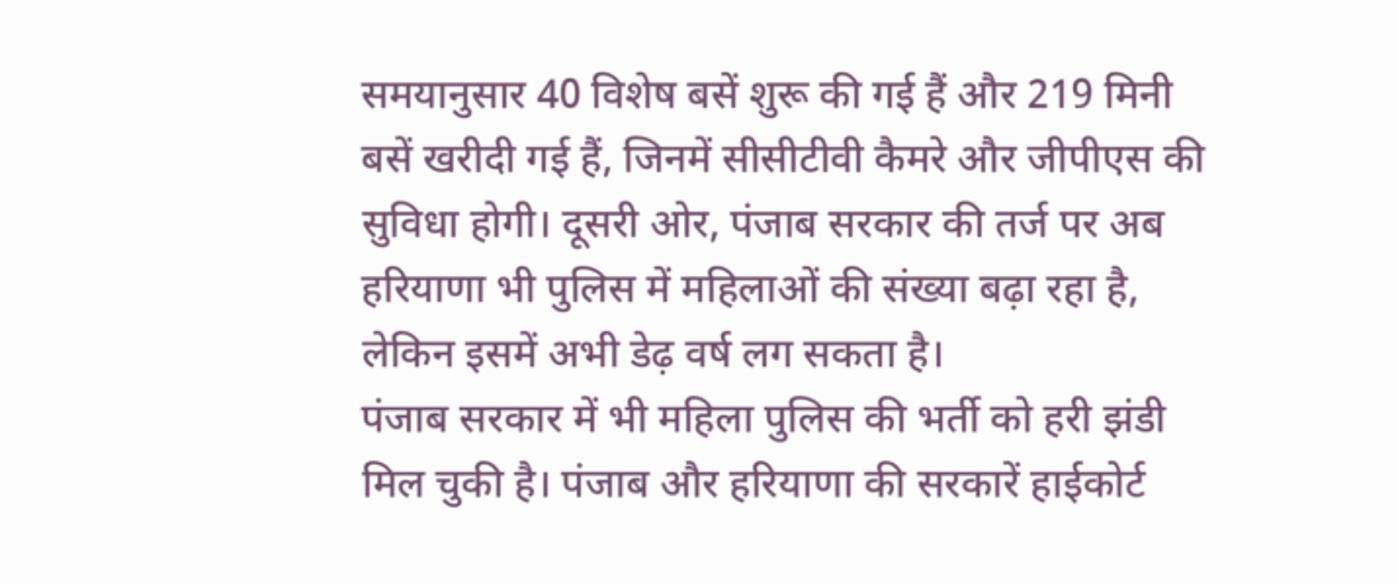समयानुसार 40 विशेष बसें शुरू की गई हैं और 219 मिनी बसें खरीदी गई हैं, जिनमें सीसीटीवी कैमरे और जीपीएस की सुविधा होगी। दूसरी ओर, पंजाब सरकार की तर्ज पर अब हरियाणा भी पुलिस में महिलाओं की संख्या बढ़ा रहा है, लेकिन इसमें अभी डेढ़ वर्ष लग सकता है।
पंजाब सरकार में भी महिला पुलिस की भर्ती को हरी झंडी मिल चुकी है। पंजाब और हरियाणा की सरकारें हाईकोर्ट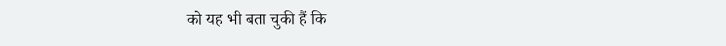को यह भी बता चुकी हैं कि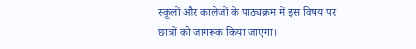स्कूलों और कालेजों के पाठ्यक्रम में इस विषय पर छात्रों को जागरूक किया जाएगा।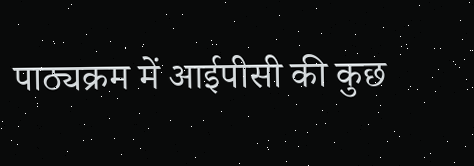पाठ्यक्रम में आईपीसी की कुछ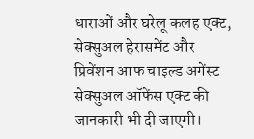धाराओं और घरेलू कलह एक्ट, सेक्सुअल हेरासमेंट और प्रिवेंशन आफ चाइल्ड अगेंस्ट सेक्सुअल ऑफेंस एक्ट की जानकारी भी दी जाएगी।